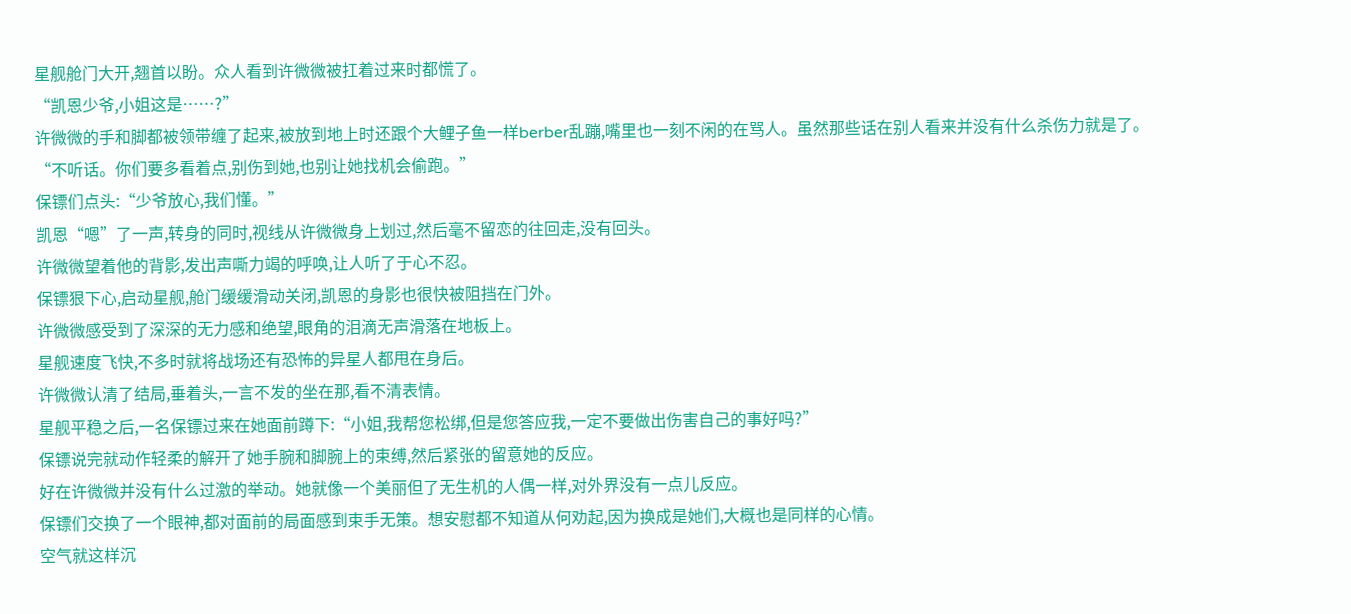星舰舱门大开,翘首以盼。众人看到许微微被扛着过来时都慌了。
“凯恩少爷,小姐这是……?”
许微微的手和脚都被领带缠了起来,被放到地上时还跟个大鲤子鱼一样berber乱蹦,嘴里也一刻不闲的在骂人。虽然那些话在别人看来并没有什么杀伤力就是了。
“不听话。你们要多看着点,别伤到她,也别让她找机会偷跑。”
保镖们点头:“少爷放心,我们懂。”
凯恩“嗯”了一声,转身的同时,视线从许微微身上划过,然后毫不留恋的往回走,没有回头。
许微微望着他的背影,发出声嘶力竭的呼唤,让人听了于心不忍。
保镖狠下心,启动星舰,舱门缓缓滑动关闭,凯恩的身影也很快被阻挡在门外。
许微微感受到了深深的无力感和绝望,眼角的泪滴无声滑落在地板上。
星舰速度飞快,不多时就将战场还有恐怖的异星人都甩在身后。
许微微认清了结局,垂着头,一言不发的坐在那,看不清表情。
星舰平稳之后,一名保镖过来在她面前蹲下:“小姐,我帮您松绑,但是您答应我,一定不要做出伤害自己的事好吗?”
保镖说完就动作轻柔的解开了她手腕和脚腕上的束缚,然后紧张的留意她的反应。
好在许微微并没有什么过激的举动。她就像一个美丽但了无生机的人偶一样,对外界没有一点儿反应。
保镖们交换了一个眼神,都对面前的局面感到束手无策。想安慰都不知道从何劝起,因为换成是她们,大概也是同样的心情。
空气就这样沉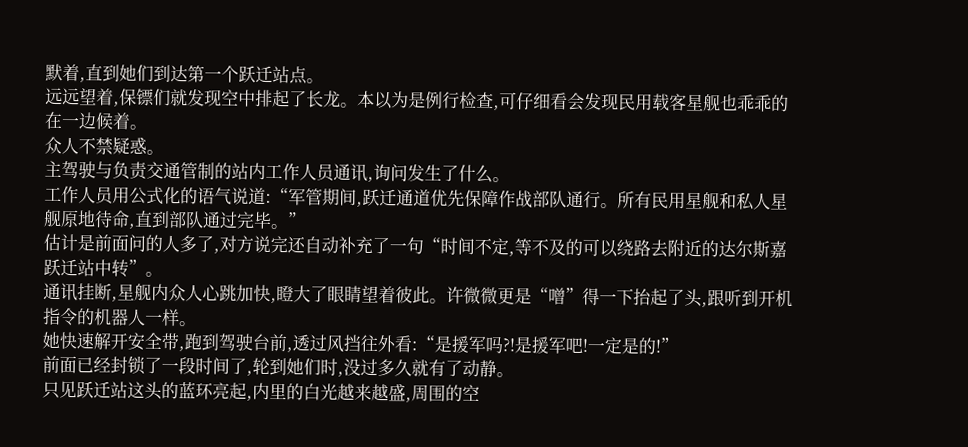默着,直到她们到达第一个跃迁站点。
远远望着,保镖们就发现空中排起了长龙。本以为是例行检查,可仔细看会发现民用载客星舰也乖乖的在一边候着。
众人不禁疑惑。
主驾驶与负责交通管制的站内工作人员通讯,询问发生了什么。
工作人员用公式化的语气说道:“军管期间,跃迁通道优先保障作战部队通行。所有民用星舰和私人星舰原地待命,直到部队通过完毕。”
估计是前面问的人多了,对方说完还自动补充了一句“时间不定,等不及的可以绕路去附近的达尔斯嘉跃迁站中转”。
通讯挂断,星舰内众人心跳加快,瞪大了眼睛望着彼此。许微微更是“噌”得一下抬起了头,跟听到开机指令的机器人一样。
她快速解开安全带,跑到驾驶台前,透过风挡往外看:“是援军吗?!是援军吧!一定是的!”
前面已经封锁了一段时间了,轮到她们时,没过多久就有了动静。
只见跃迁站这头的蓝环亮起,内里的白光越来越盛,周围的空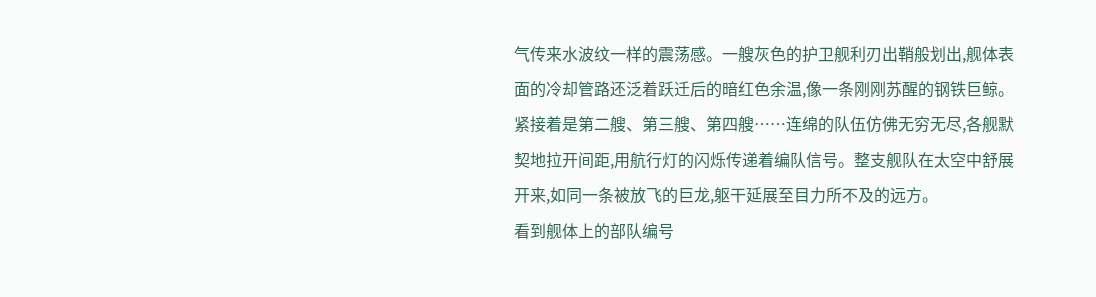气传来水波纹一样的震荡感。一艘灰色的护卫舰利刃出鞘般划出,舰体表面的冷却管路还泛着跃迁后的暗红色余温,像一条刚刚苏醒的钢铁巨鲸。
紧接着是第二艘、第三艘、第四艘……连绵的队伍仿佛无穷无尽,各舰默契地拉开间距,用航行灯的闪烁传递着编队信号。整支舰队在太空中舒展开来,如同一条被放飞的巨龙,躯干延展至目力所不及的远方。
看到舰体上的部队编号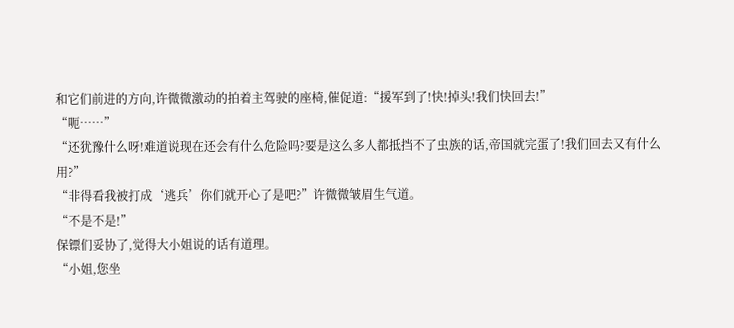和它们前进的方向,许微微激动的拍着主驾驶的座椅,催促道:“援军到了!快!掉头!我们快回去!”
“呃……”
“还犹豫什么呀!难道说现在还会有什么危险吗?要是这么多人都抵挡不了虫族的话,帝国就完蛋了!我们回去又有什么用?”
“非得看我被打成‘逃兵’你们就开心了是吧?”许微微皱眉生气道。
“不是不是!”
保镖们妥协了,觉得大小姐说的话有道理。
“小姐,您坐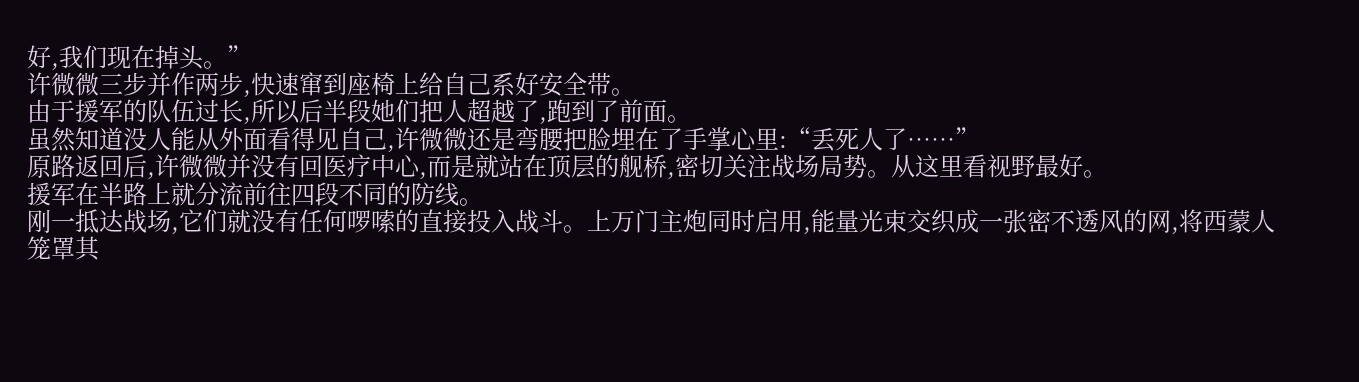好,我们现在掉头。”
许微微三步并作两步,快速窜到座椅上给自己系好安全带。
由于援军的队伍过长,所以后半段她们把人超越了,跑到了前面。
虽然知道没人能从外面看得见自己,许微微还是弯腰把脸埋在了手掌心里:“丢死人了……”
原路返回后,许微微并没有回医疗中心,而是就站在顶层的舰桥,密切关注战场局势。从这里看视野最好。
援军在半路上就分流前往四段不同的防线。
刚一抵达战场,它们就没有任何啰嗦的直接投入战斗。上万门主炮同时启用,能量光束交织成一张密不透风的网,将西蒙人笼罩其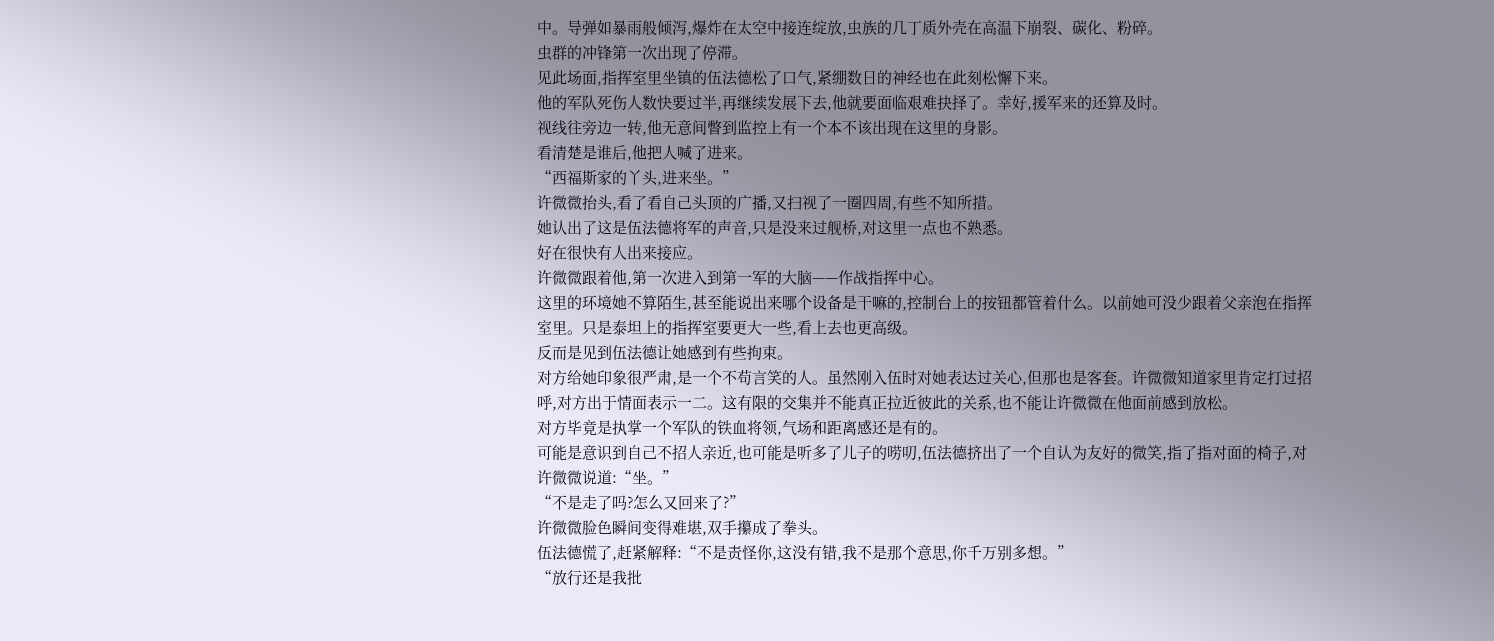中。导弹如暴雨般倾泻,爆炸在太空中接连绽放,虫族的几丁质外壳在高温下崩裂、碳化、粉碎。
虫群的冲锋第一次出现了停滞。
见此场面,指挥室里坐镇的伍法德松了口气,紧绷数日的神经也在此刻松懈下来。
他的军队死伤人数快要过半,再继续发展下去,他就要面临艰难抉择了。幸好,援军来的还算及时。
视线往旁边一转,他无意间瞥到监控上有一个本不该出现在这里的身影。
看清楚是谁后,他把人喊了进来。
“西福斯家的丫头,进来坐。”
许微微抬头,看了看自己头顶的广播,又扫视了一圈四周,有些不知所措。
她认出了这是伍法德将军的声音,只是没来过舰桥,对这里一点也不熟悉。
好在很快有人出来接应。
许微微跟着他,第一次进入到第一军的大脑——作战指挥中心。
这里的环境她不算陌生,甚至能说出来哪个设备是干嘛的,控制台上的按钮都管着什么。以前她可没少跟着父亲泡在指挥室里。只是泰坦上的指挥室要更大一些,看上去也更高级。
反而是见到伍法德让她感到有些拘束。
对方给她印象很严肃,是一个不苟言笑的人。虽然刚入伍时对她表达过关心,但那也是客套。许微微知道家里肯定打过招呼,对方出于情面表示一二。这有限的交集并不能真正拉近彼此的关系,也不能让许微微在他面前感到放松。
对方毕竟是执掌一个军队的铁血将领,气场和距离感还是有的。
可能是意识到自己不招人亲近,也可能是听多了儿子的唠叨,伍法德挤出了一个自认为友好的微笑,指了指对面的椅子,对许微微说道:“坐。”
“不是走了吗?怎么又回来了?”
许微微脸色瞬间变得难堪,双手攥成了拳头。
伍法德慌了,赶紧解释:“不是责怪你,这没有错,我不是那个意思,你千万别多想。”
“放行还是我批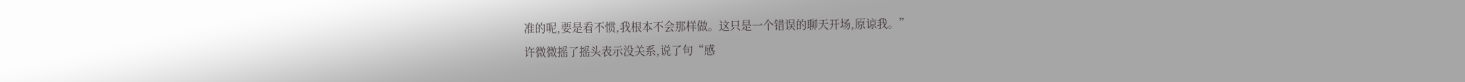准的呢,要是看不惯,我根本不会那样做。这只是一个错误的聊天开场,原谅我。”
许微微摇了摇头表示没关系,说了句“感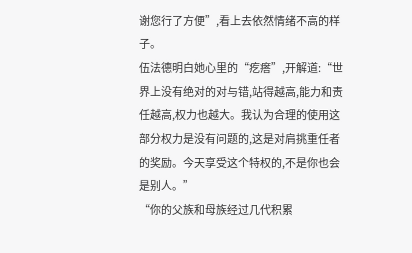谢您行了方便”,看上去依然情绪不高的样子。
伍法德明白她心里的“疙瘩”,开解道:“世界上没有绝对的对与错,站得越高,能力和责任越高,权力也越大。我认为合理的使用这部分权力是没有问题的,这是对肩挑重任者的奖励。今天享受这个特权的,不是你也会是别人。”
“你的父族和母族经过几代积累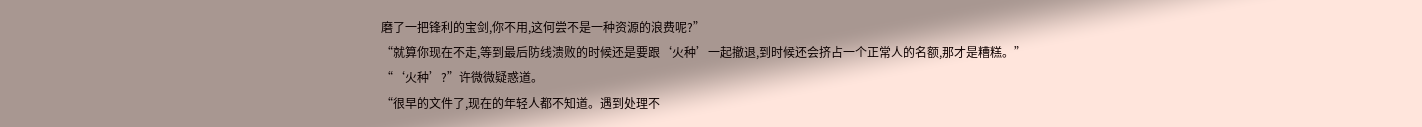磨了一把锋利的宝剑,你不用,这何尝不是一种资源的浪费呢?”
“就算你现在不走,等到最后防线溃败的时候还是要跟‘火种’一起撤退,到时候还会挤占一个正常人的名额,那才是糟糕。”
“‘火种’?”许微微疑惑道。
“很早的文件了,现在的年轻人都不知道。遇到处理不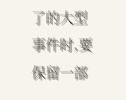了的大型事件时,要保留一部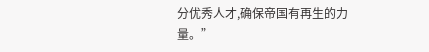分优秀人才,确保帝国有再生的力量。”